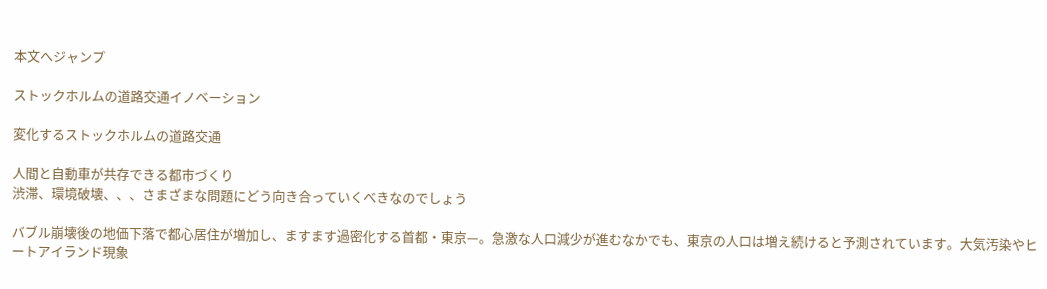本文へジャンプ

ストックホルムの道路交通イノベーション

変化するストックホルムの道路交通

人間と自動車が共存できる都市づくり
渋滞、環境破壊、、、さまざまな問題にどう向き合っていくべきなのでしょう

バブル崩壊後の地価下落で都心居住が増加し、ますます過密化する首都・東京—。急激な人口減少が進むなかでも、東京の人口は増え続けると予測されています。大気汚染やヒートアイランド現象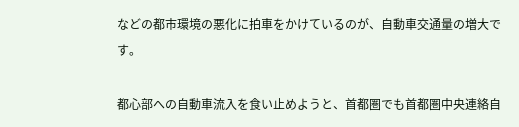などの都市環境の悪化に拍車をかけているのが、自動車交通量の増大です。

都心部への自動車流入を食い止めようと、首都圏でも首都圏中央連絡自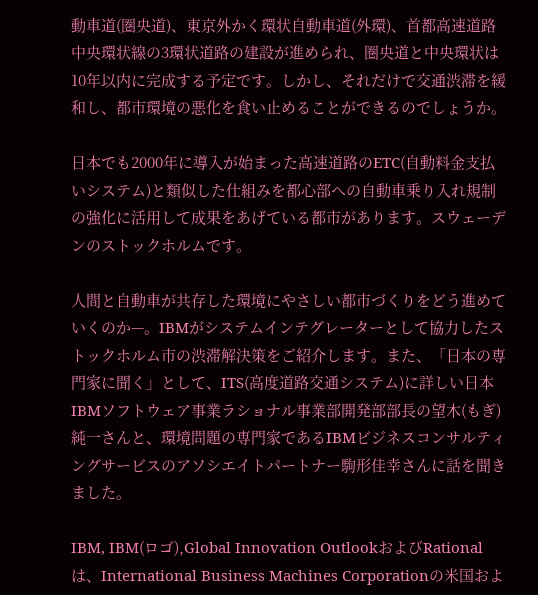動車道(圏央道)、東京外かく環状自動車道(外環)、首都高速道路中央環状線の3環状道路の建設が進められ、圏央道と中央環状は10年以内に完成する予定です。しかし、それだけで交通渋滞を緩和し、都市環境の悪化を食い止めることができるのでしょうか。

日本でも2000年に導入が始まった高速道路のETC(自動料金支払いシステム)と類似した仕組みを都心部への自動車乗り入れ規制の強化に活用して成果をあげている都市があります。スウェーデンのストックホルムです。

人間と自動車が共存した環境にやさしい都市づくりをどう進めていくのか—。IBMがシステムインテグレーターとして協力したストックホルム市の渋滞解決策をご紹介します。また、「日本の専門家に聞く」として、ITS(高度道路交通システム)に詳しい日本IBMソフトウェア事業ラショナル事業部開発部部長の望木(もぎ)純一さんと、環境問題の専門家であるIBMビジネスコンサルティングサービスのアソシエイトパートナー駒形佳幸さんに話を聞きました。

IBM, IBM(ロゴ),Global Innovation OutlookおよびRationalは、International Business Machines Corporationの米国およ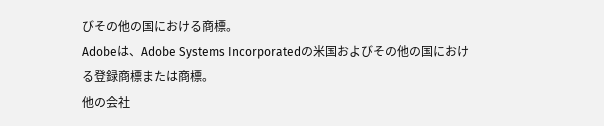びその他の国における商標。
Adobeは、Adobe Systems Incorporatedの米国およびその他の国における登録商標または商標。
他の会社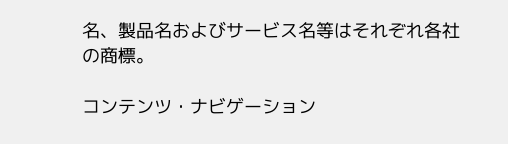名、製品名およびサービス名等はそれぞれ各社の商標。

コンテンツ・ナビゲーション